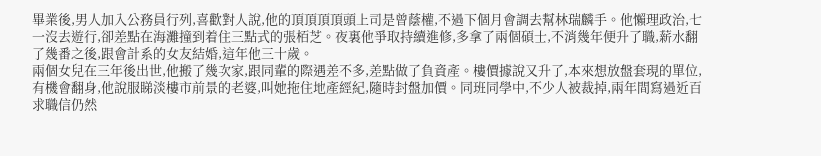畢業後,男人加入公務員行列,喜歡對人說,他的頂頂頂頂頭上司是曾蔭權,不過下個月會調去幫林瑞麟手。他懶理政治,七一沒去遊行,卻差點在海灘撞到着住三點式的張栢芝。夜裏他爭取持續進修,多拿了兩個碩士,不消幾年便升了職,薪水翻了幾番之後,跟會計系的女友結婚,這年他三十歲。
兩個女兒在三年後出世,他搬了幾次家,跟同輩的際遇差不多,差點做了負資產。樓價據說又升了,本來想放盤套現的單位,有機會翻身,他說服睇淡樓市前景的老婆,叫她拖住地產經紀,隨時封盤加價。同班同學中,不少人被裁掉,兩年間寫過近百求職信仍然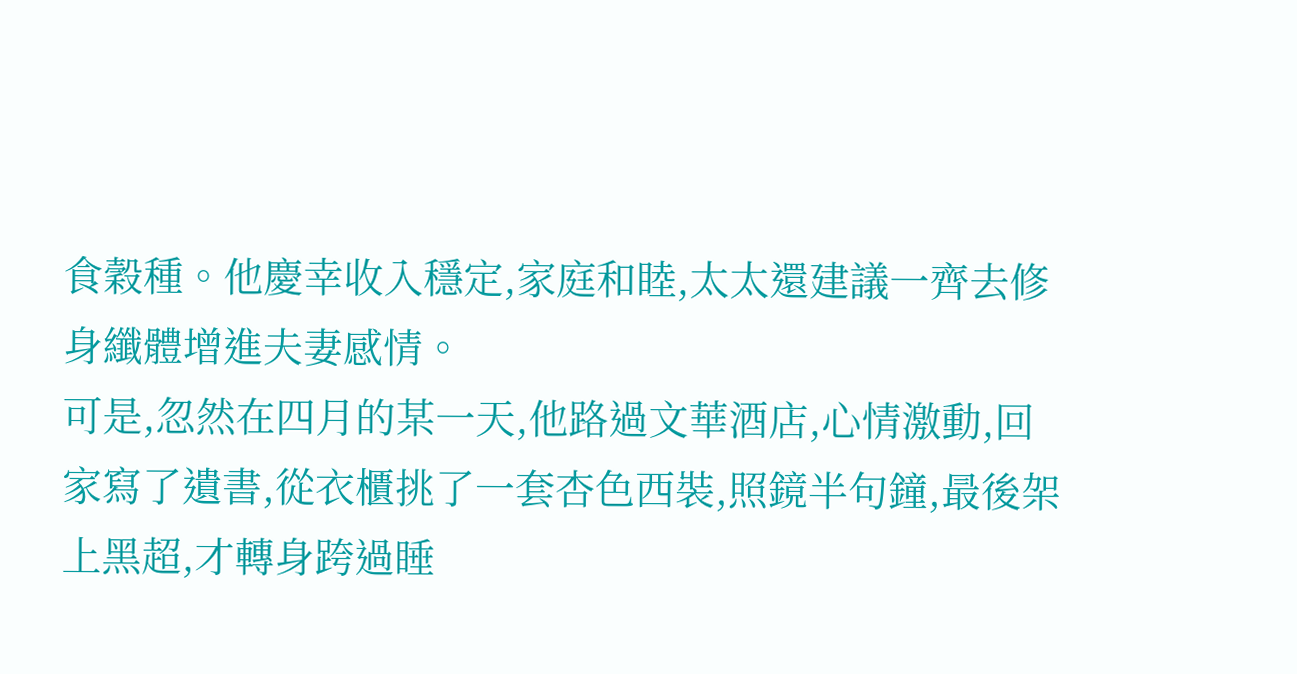食穀種。他慶幸收入穩定,家庭和睦,太太還建議一齊去修身纖體增進夫妻感情。
可是,忽然在四月的某一天,他路過文華酒店,心情激動,回家寫了遺書,從衣櫃挑了一套杏色西裝,照鏡半句鐘,最後架上黑超,才轉身跨過睡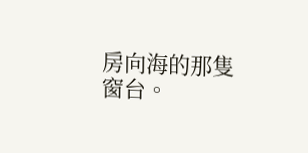房向海的那隻窗台。